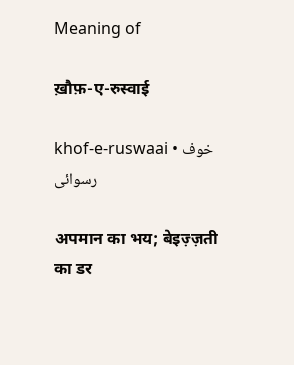Meaning of

ख़ौफ़-ए-रुस्वाई

khof-e-ruswaai • خوف رسوائی

अपमान का भय; बेइज़्ज़ती का डर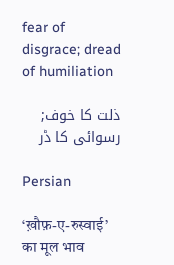fear of disgrace; dread of humiliation

ذلت کا خوف; رسوائی کا ڈر

Persian

‘ख़ौफ़-ए-रुस्वाई’ का मूल भाव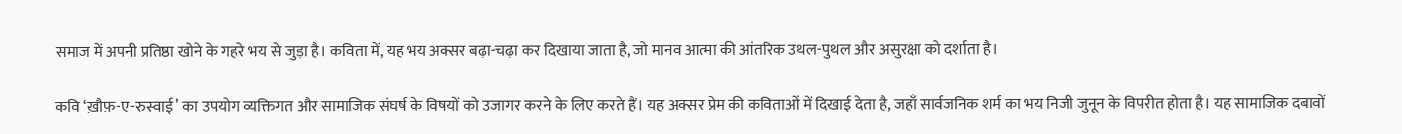समाज में अपनी प्रतिष्ठा खोने के गहरे भय से जुड़ा है। कविता में, यह भय अक्सर बढ़ा-चढ़ा कर दिखाया जाता है, जो मानव आत्मा की आंतरिक उथल-पुथल और असुरक्षा को दर्शाता है।

कवि ‘ख़ौफ़-ए-रुस्वाई’ का उपयोग व्यक्तिगत और सामाजिक संघर्ष के विषयों को उजागर करने के लिए करते हैं। यह अक्सर प्रेम की कविताओं में दिखाई देता है, जहाँ सार्वजनिक शर्म का भय निजी जुनून के विपरीत होता है। यह सामाजिक दबावों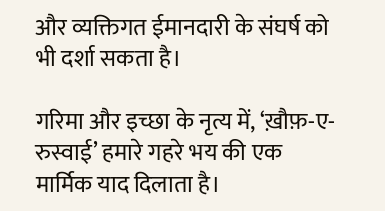और व्यक्तिगत ईमानदारी के संघर्ष को भी दर्शा सकता है।

गरिमा और इच्छा के नृत्य में, ‘ख़ौफ़-ए-रुस्वाई’ हमारे गहरे भय की एक मार्मिक याद दिलाता है।